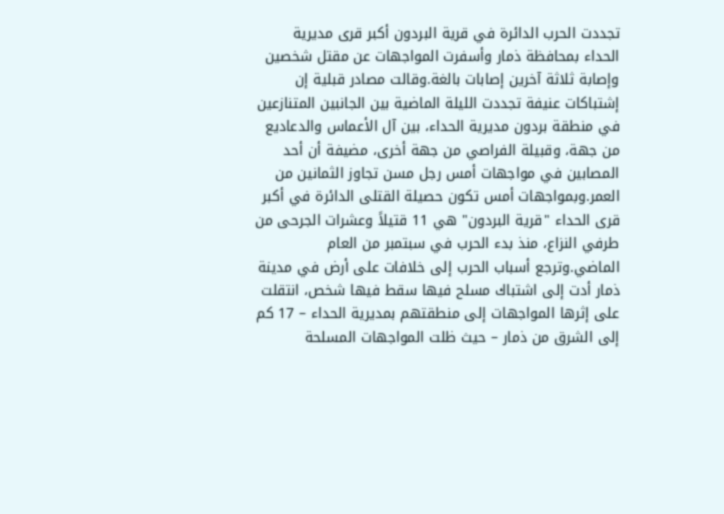تجددت الحرب الدائرة في قرية البردون أكبر قرى مديرية الحداء بمحافظة ذمار وأسفرت المواجهات عن مقتل شخصين وإصابة ثلاثة آخرين إصابات بالغة.وقالت مصادر قبلية إن إشتباكات عنيفة تجددت الليلة الماضية بين الجانبين المتنازعين في منطقة بردون مديرية الحداء، بين آل الأعماس والدعاديع من جهة، وقبيلة الفراصي من جهة أخرى، مضيفة أن أحد المصابين في مواجهات أمس رجل مسن تجاوز الثمانين من العمر.وبمواجهات أمس تكون حصيلة القتلى الدائرة في أكبر قرى الحداء "قرية البردون" هي 11 قتيلاً وعشرات الجرحى من طرفي النزاع، منذ بدء الحرب في سبتمبر من العام الماضي.وترجع أسباب الحرب إلى خلافات على أرض في مدينة ذمار أدت إلى اشتباك مسلح فيها سقط فيها شخص، انتقلت على إثرها المواجهات إلى منطقتهم بمديرية الحداء – 17 كم إلى الشرق من ذمار – حيث ظلت المواجهات المسلحة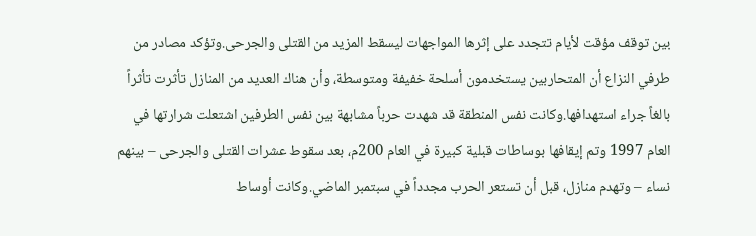بين توقف مؤقت لأيام تتجدد على إثرها المواجهات ليسقط المزيد من القتلى والجرحى.وتؤكد مصادر من طرفي النزاع أن المتحاربين يستخدمون أسلحة خفيفة ومتوسطة، وأن هناك العديد من المنازل تأثرت تأثراً بالغاً جراء استهدافها.وكانت نفس المنطقة قد شهدت حرباً مشابهة بين نفس الطرفين اشتعلت شرارتها في العام 1997 وتم إيقافها بوساطات قبلية كبيرة في العام 200م، بعد سقوط عشرات القتلى والجرحى – بينهم نساء – وتهدم منازل، قبل أن تستعر الحرب مجدداً في سبتمبر الماضي.وكانت أوساط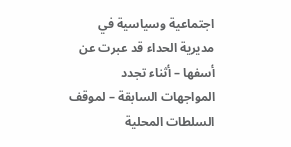اجتماعية وسياسية في مديرية الحداء قد عبرت عن أسفها – أثناء تجدد المواجهات السابقة – لموقف السلطات المحلية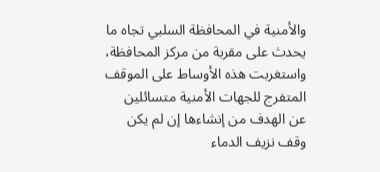والأمنية في المحافظة السلبي تجاه ما يحدث على مقربة من مركز المحافظة، واستغربت هذه الأوساط على الموقف المتفرج للجهات الأمنية متسائلين عن الهدف من إنشاءها إن لم يكن وقف نزيف الدماء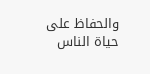والحفاظ على حياة الناس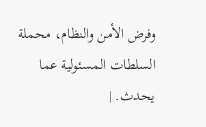وفرض الأمن والنظام، محملة السلطات المسئولية عما يحدث. |